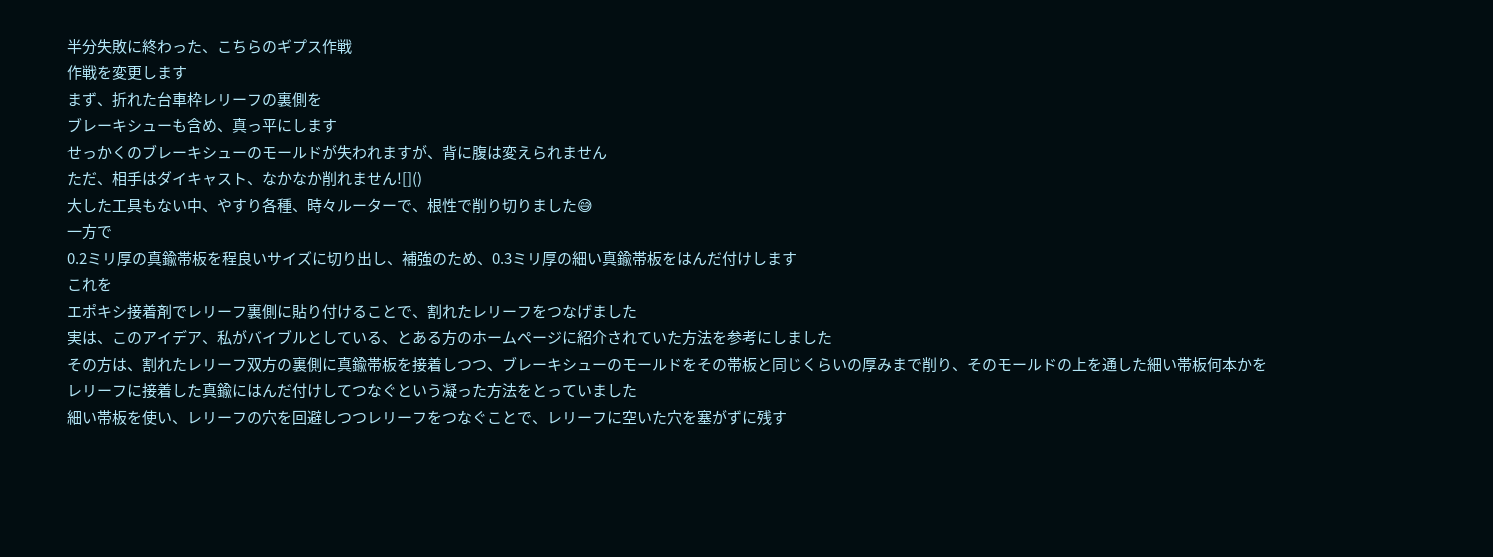半分失敗に終わった、こちらのギプス作戦
作戦を変更します
まず、折れた台車枠レリーフの裏側を
ブレーキシューも含め、真っ平にします
せっかくのブレーキシューのモールドが失われますが、背に腹は変えられません
ただ、相手はダイキャスト、なかなか削れません![]()
大した工具もない中、やすり各種、時々ルーターで、根性で削り切りました😅
一方で
0.2ミリ厚の真鍮帯板を程良いサイズに切り出し、補強のため、0.3ミリ厚の細い真鍮帯板をはんだ付けします
これを
エポキシ接着剤でレリーフ裏側に貼り付けることで、割れたレリーフをつなげました
実は、このアイデア、私がバイブルとしている、とある方のホームページに紹介されていた方法を参考にしました
その方は、割れたレリーフ双方の裏側に真鍮帯板を接着しつつ、ブレーキシューのモールドをその帯板と同じくらいの厚みまで削り、そのモールドの上を通した細い帯板何本かをレリーフに接着した真鍮にはんだ付けしてつなぐという凝った方法をとっていました
細い帯板を使い、レリーフの穴を回避しつつレリーフをつなぐことで、レリーフに空いた穴を塞がずに残す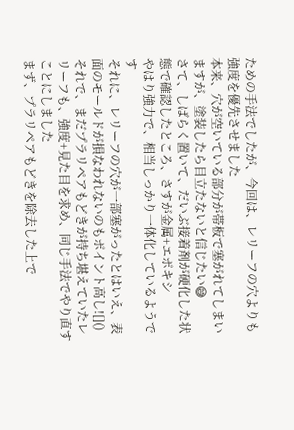ための手法でしたが、今回は、レリーフの穴よりも強度を優先させました
本来、穴が空いている部分が帯板で塞がれてしまいますが、塗装したら目立たないと信じたい😅
さて、しばらく置いて、だいぶ接着剤が硬化した状態で確認したところ、さすが金属+エポキシ
やはり強力で、相当しっかり一体化しているようです
それに、レリーフの穴が一部塞がったとはいえ、表面のモールドが損なわれないのもポイント高し![]()
それで、まだプラリペアもどきが持ち堪えていたレリーフも、強度+見た目を求め、同じ手法でやり直すことにしました
まず、プラリペアもどきを除去した上で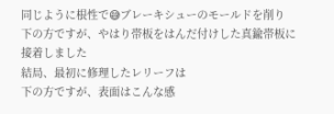同じように根性で😅ブレーキシューのモールドを削り
下の方ですが、やはり帯板をはんだ付けした真鍮帯板に接着しました
結局、最初に修理したレリーフは
下の方ですが、表面はこんな感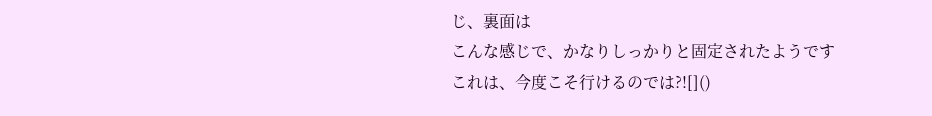じ、裏面は
こんな感じで、かなりしっかりと固定されたようです
これは、今度こそ行けるのでは?![]()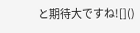と期待大ですね![]()